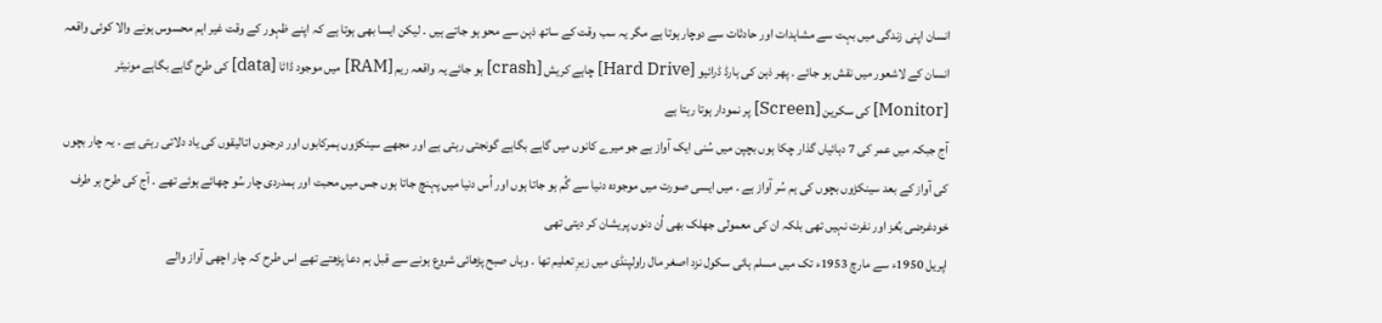انسان اپنی زندگی ميں بہت سے مشاہدات اور حادثات سے دوچار ہوتا ہے مگر يہ سب وقت کے ساتھ ذہن سے محو ہو جاتے ہيں ۔ ليکن ايسا بھی ہوتا ہے کہ اپنے ظہور کے وقت غير اہم محسوس ہونے والا کوئی واقعہ انسان کے لاشعور ميں نقش ہو جائے ۔ پھر ذہن کی ہارڈ ڈرائيو [Hard Drive] چاہے کريش [crash] ہو جائے يہ واقعہ ريم [RAM] ميں موجود ڈاٹا [data] کی طرح گاہے بگاہے مونيٹر [Monitor] کی سکرين [Screen] پر نمودار ہوتا رہتا ہے
آج جبکہ ميں عمر کی 7 دہائياں گذار چکا ہوں بچپن ميں سُنی ايک آواز ہے جو ميرے کانوں ميں گاہے بگاہے گونجتی رہتی ہے اور مجھے سينکڑوں ہمرکابوں اور درجنوں اتاليقوں کی ياد دلاتی رہتی ہے ۔ يہ چار بچوں کی آواز کے بعد سينکڑوں بچوں کی ہم سُر آواز ہے ۔ ميں ايسی صورت ميں موجودہ دنيا سے گُم ہو جاتا ہوں اور اُس دنيا ميں پہنچ جاتا ہوں جس ميں محبت اور ہمدردی چار سُو چھائے ہوئے تھے ۔ آج کی طرح ہر طرف خودغرضی بُغز اور نفرت نہيں تھی بلکہ ان کی معمولی جھلک بھی اُن دنوں پريشان کر ديتی تھی
اپريل 1950ء سے مارچ 1953ء تک ميں مسلم ہائی سکول نزد اصغر مال راولپنڈی ميں زيرِ تعليم تھا ۔ وہاں صبح پڑھائی شروع ہونے سے قبل ہم دعا پڑھتے تھے اس طرح کہ چار اچھی آواز والے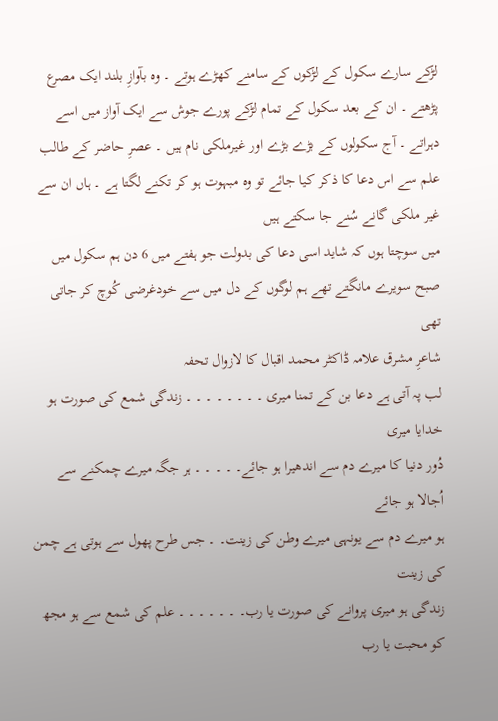لڑکے سارے سکول کے لڑکوں کے سامنے کھڑے ہوتے ۔ وہ بآوازِ بلند ايک مصرع پڑھتے ۔ ان کے بعد سکول کے تمام لڑکے پورے جوش سے ايک آواز ميں اسے دہراتے ۔ آج سکولوں کے بڑے بڑے اور غيرملکی نام ہيں ۔ عصرِ حاضر کے طالب علم سے اس دعا کا ذکر کيا جائے تو وہ مبہوت ہو کر تکنے لگتا ہے ۔ ہاں ان سے غير ملکی گانے سُنے جا سکتے ہيں
ميں سوچتا ہوں کہ شايد اسی دعا کی بدولت جو ہفتے ميں 6 دن ہم سکول ميں صبح سويرے مانگتے تھے ہم لوگوں کے دل ميں سے خودغرضی کُوچ کر جاتی تھی
شاعرِ مشرق علامہ ڈاکٹر محمد اقبال کا لازوال تحفہ
لب پہ آتی ہے دعا بن کے تمنا ميری ۔ ۔ ۔ ۔ ۔ ۔ ۔ ۔ زندگی شمع کی صورت ہو خدايا ميری
دُور دنيا کا ميرے دم سے اندھيرا ہو جائے۔ ۔ ۔ ۔ ۔ ہر جگہ ميرے چمکنے سے اُجالا ہو جائے
ہو ميرے دم سے يونہی ميرے وطن کی زينت۔ ۔ جس طرح پھول سے ہوتی ہے چمن کی زينت
زندگی ہو ميری پروانے کی صورت يا رب۔ ۔ ۔ ۔ ۔ ۔ ۔ علم کی شمع سے ہو مجھ کو محبت يا رب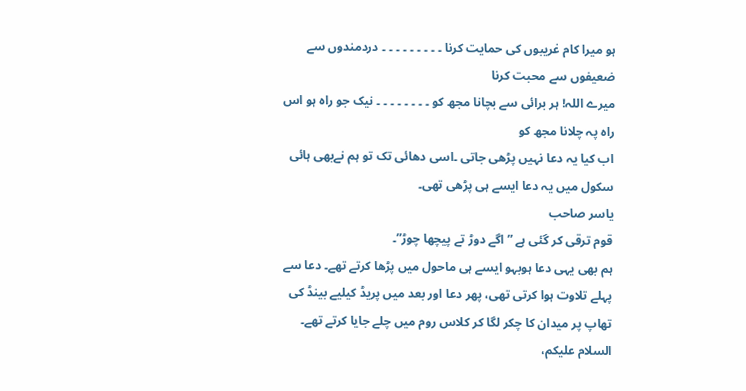ہو ميرا کام غريبوں کی حمايت کرنا ۔ ۔ ۔ ۔ ۔ ۔ ۔ ۔ ۔ دردمندوں سے ضعيفوں سے محبت کرنا
ميرے اللہ! ہر برائی سے بچانا مجھ کو ۔ ۔ ۔ ۔ ۔ ۔ ۔ ۔ نيک جو راہ ہو اس راہ پہ چلانا مجھ کو
اب کیا یہ دعا نہیں پڑھی جاتی ۔اسی دھائی تک تو ہم نےبھی ہائی سکول میں یہ دعا ایسے ہی پڑھی تھی۔
ياسر صاحب
قوم ترقی کر گئی ہے ” اگے دوڑ تے پيچھا چوڑ”۔
ہم بھی یہی دعا ہوبہو ایسے ہی ماحول میں پڑھا کرتے تھے۔ دعا سے پہلے تلاوت ہوا کرتی تھی، پھر دعا اور بعد میں پریڈ کیلیے بینڈ کی تھاپ پر میدان کا چکر لگا کر کلاس روم میں چلے جایا کرتے تھے۔
السلام علیکم،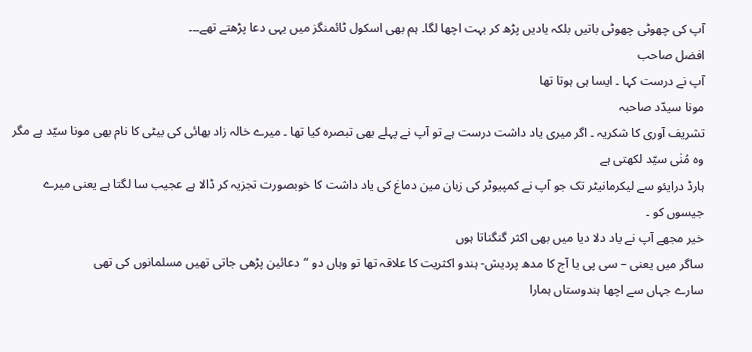آپ کی چھوٹی چھوٹی باتیں بلکہ یادیں پڑھ کر بہت اچھا لگا۔ ہم بھی اسکول ٹائمنگز میں یہی دعا پڑھتے تھے۔۔۔
افضل صاحب
آپ نے درست کہا ۔ ايسا ہی ہوتا تھا
مونا سيدّد صاحبہ
تشريف آوری کا شکريہ ۔ اگر ميری ياد داشت درست ہے تو آپ نے پہلے بھی تبصرہ کيا تھا ۔ ميرے خالہ زاد بھائی کی بيٹی کا نام بھی مونا سيّد ہے مگر وہ مُنٰی سيّد لکھتی ہے
ہارڈ درایئو سے لیکرمانیٹر تک جو آپ نے کمپیوٹر کی زبان مین دماغ کی یاد داشت کا خوبصورت تجزیہ کر ڈالا ہے عجیب سا لگتا ہے یعنی میرے جیسوں کو ۔
خیر مجھے آپ نے یاد دلا دیا میں بھی اکثر گنگناتا ہوں
ساگر میں یعنی – سی پی یا آج کا مدھ پردیش- ہندو اکثریت کا علاقہ تھا تو وہاں دو “دعائین پڑھی جاتی تھیں مسلمانوں کی تھی
سارے جہاں سے اچھا ہندوستاں ہمارا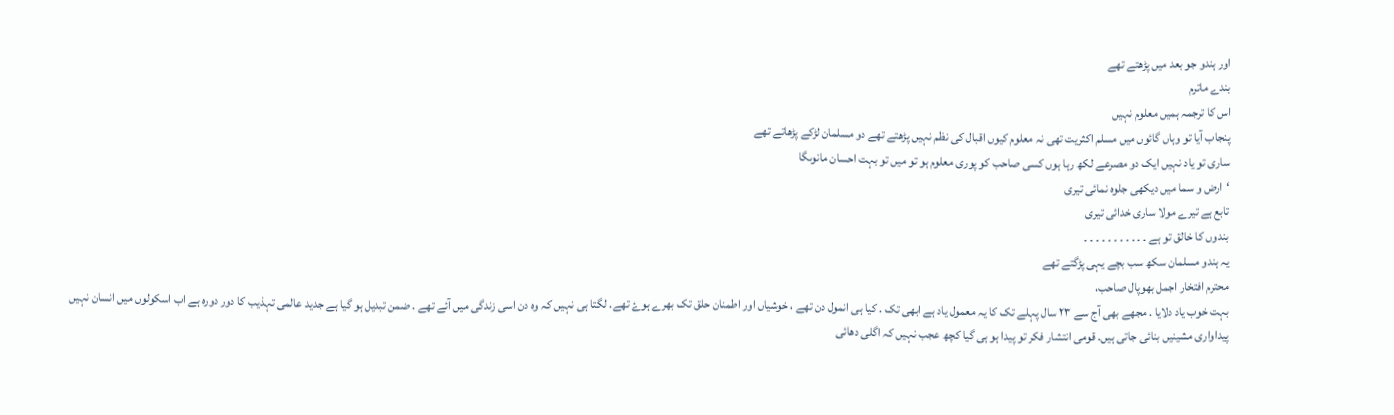اور ہندو جو بعد میں پڑھتے تھے
بندے ماترم
اس کا ترجمہ ہمیں معلوم نہیں
پنجاب آیا تو وہاں گائوں میں مسلم اکثریت تھی نہ معلوم کیوں اقبال کی نظم نہیں پڑھتے تھے دو مسلمان لڑکے پڑھاتے تھے
ساری تو یاد نہیں ایک دو مصرعے لکھ رہا ہوں کسی صاحب کو پوری معلوم ہو تو میں تو بہت احسان مانوںگا
‘ارض و سما میں دیکھی جلوہ نمائی تیری
تابع ہے تیرے مولا ساری خدائی تیری
بندوں کا خالق تو ہے ۔ ۔ ۔ ۔ ۔ ۔ ۔ ۔ ۔ ۔ ۔
یہ ہندو مسلمان سکھ سب بچے یہی پڑگتے تھے
محترم افتخار اجمل بھوپال صاحب،
بہت خوب یاد دلایا . مجھے بھی آج سے ٢٣ سال پہلے تک کا یہ معمول یاد ہے ابھی تک . کیا ہی انمول دن تھے ، خوشیاں اور اطمنان حلق تک بھرے ہوۓ تھے. لگتا ہی نہیں کہ وہ دن اسی زندگی میں آئے تھے . ضمن تبدیل ہو گیا ہے جدید عالمی تہذیب کا دور دورہ ہے اب اسکولوں میں انسان نہیں پیداواری مشینیں بنائی جاتی ہیں. قومی انتشار فکر تو پیدا ہو ہی گیا کچھ عجب نہیں کہ اگلی دھائی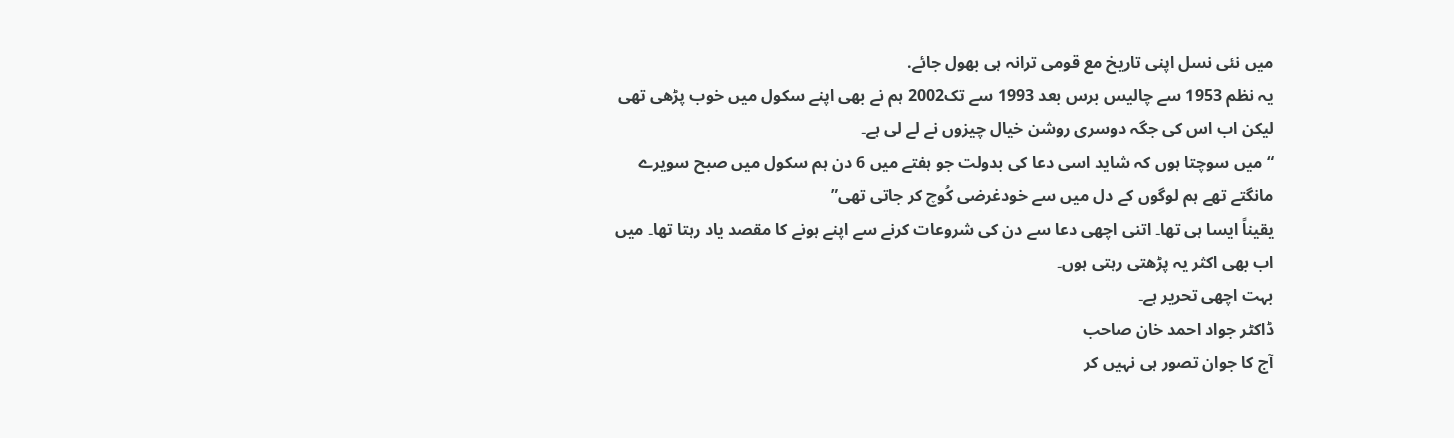میں نئی نسل اپنی تاریخ مع قومی ترانہ ہی بھول جائے.
یہ نظم 1953 سے چالیس برس بعد 1993 سے تک2002 ہم نے بھی اپنے سکول میں خوب پڑھی تھی لیکن اب اس کی جگہ دوسری روشن خیال چیزوں نے لے لی ہے۔
“ميں سوچتا ہوں کہ شايد اسی دعا کی بدولت جو ہفتے ميں 6 دن ہم سکول ميں صبح سويرے مانگتے تھے ہم لوگوں کے دل ميں سے خودغرضی کُوچ کر جاتی تھی”
یقیناً ایسا ہی تھا۔ اتنی اچھی دعا سے دن کی شروعات کرنے سے اپنے ہونے کا مقصد یاد رہتا تھا۔ میں اب بھی اکثر یہ پڑھتی رہتی ہوں۔
بہت اچھی تحریر ہے۔
ڈاکٹر جواد احمد خان صاحب
آج کا جوان تصور ہی نہيں کر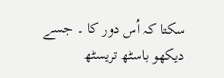سکتا کہ اُس دور کا ۔ جسے ديکھو باسٹھ تريسٹھ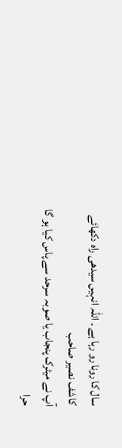سال کا رونا رو رہا ہے ۔ اللہ انہيں سيدھی راہ دکھائے
کاشف نصير صاحب
آپ نے ميٹرک پنجاب يا صوبہ سرحد سے پاس کيا ہو گا
حرا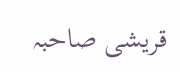قريشی صاحبہ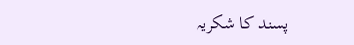پسند کا شکريہ